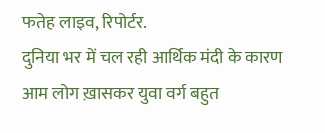फतेह लाइव, रिपोर्टर.
दुनिया भर में चल रही आर्थिक मंदी के कारण आम लोग ख़ासकर युवा वर्ग बहुत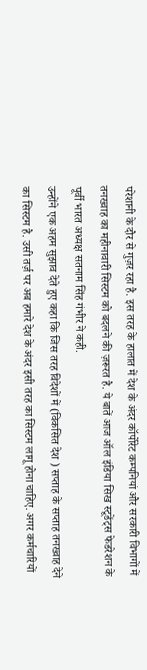परेशानी के दौर से गुज़र रहा है. इस तरह के हालात में देश के अंदर कॉर्पोरेट कम्पनियां और सरकारी विभागों में तनख्वाह का महीनावारी सिस्टम को बदलने की ज़रूरत है. ये बातें आज ऑल इंडिया सिख स्टूडेंट्स फेडरेशन के पूर्वी भारत अध्यक्ष सतनाम सिंह गंभीर ने कही.
उन्होंने एक अहम सुझाव देते हुए कहा कि जिस तरह विदेशों में (विकसित देश ) सप्ताह के सप्ताह तनख्वाह देने का सिस्टम है. उसी तर्ज़ पर अब हमारे देश के अंदर इसी तरह का सिस्टम लागू होना चाहिए. अगर कर्मचारियों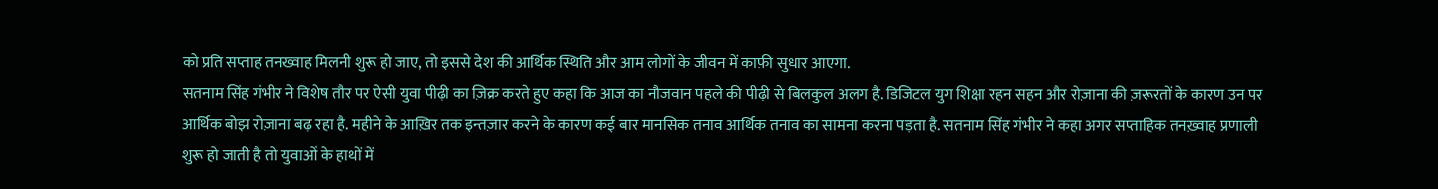को प्रति सप्ताह तनख्वाह मिलनी शुरू हो जाए, तो इससे देश की आर्थिक स्थिति और आम लोगों के जीवन में काफ़ी सुधार आएगा.
सतनाम सिंह गंभीर ने विशेष तौर पर ऐसी युवा पीढ़ी का ज़िक्र करते हुए कहा कि आज का नौजवान पहले की पीढ़ी से बिलकुल अलग है. डिजिटल युग शिक्षा रहन सहन और रोज़ाना की ज़रूरतों के कारण उन पर आर्थिक बोझ रोज़ाना बढ़ रहा है. महीने के आख़िर तक इन्तज़ार करने के कारण कई बार मानसिक तनाव आर्थिक तनाव का सामना करना पड़ता है. सतनाम सिंह गंभीर ने कहा अगर सप्ताहिक तनख़्वाह प्रणाली शुरू हो जाती है तो युवाओं के हाथों में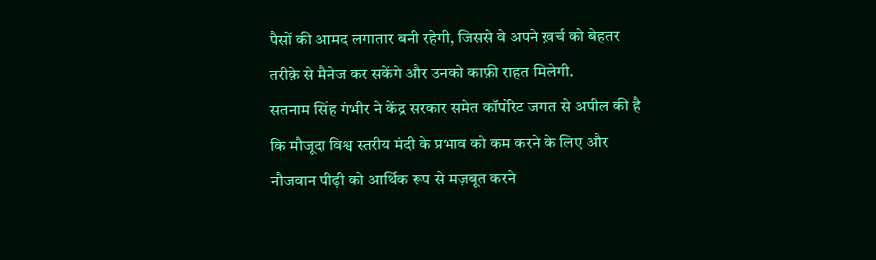पैसों की आमद लगातार बनी रहेगी, जिससे वे अपने ख़र्च को बेहतर तरीक़े से मैनेज कर सकेंगे और उनको काफ़ी राहत मिलेगी.
सतनाम सिंह गंभीर ने केंद्र सरकार समेत कॉर्पोरेट जगत से अपील की है कि मौजूदा विश्व स्तरीय मंदी के प्रभाव को कम करने के लिए और नौजवान पीढ़ी को आर्थिक रूप से मज़बूत करने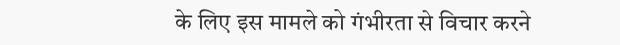के लिए इस मामले को गंभीरता से विचार करने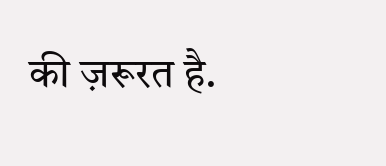की ज़रूरत है.